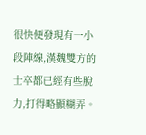很快便發現有一小段陣線,漢魏雙方的士卒都已經有些脫力,打得略顯糊弄。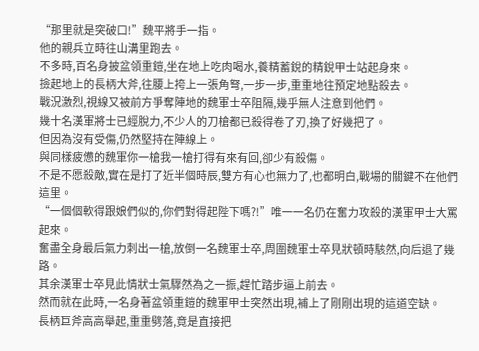“那里就是突破口!”魏平將手一指。
他的親兵立時往山溝里跑去。
不多時,百名身披盆領重鎧,坐在地上吃肉喝水,養精蓄銳的精銳甲士站起身來。
撿起地上的長柄大斧,往腰上挎上一張角弩,一步一步,重重地往預定地點殺去。
戰況激烈,視線又被前方爭奪陣地的魏軍士卒阻隔,幾乎無人注意到他們。
幾十名漢軍將士已經脫力,不少人的刀槍都已殺得卷了刃,換了好幾把了。
但因為沒有受傷,仍然堅持在陣線上。
與同樣疲憊的魏軍你一槍我一槍打得有來有回,卻少有殺傷。
不是不愿殺敵,實在是打了近半個時辰,雙方有心也無力了,也都明白,戰場的關鍵不在他們這里。
“一個個軟得跟娘們似的,你們對得起陛下嗎?!”唯一一名仍在奮力攻殺的漢軍甲士大罵起來。
奮盡全身最后氣力刺出一槍,放倒一名魏軍士卒,周圍魏軍士卒見狀頓時駭然,向后退了幾路。
其余漢軍士卒見此情狀士氣驟然為之一振,趕忙踏步逼上前去。
然而就在此時,一名身著盆領重鎧的魏軍甲士突然出現,補上了剛剛出現的這道空缺。
長柄巨斧高高舉起,重重劈落,竟是直接把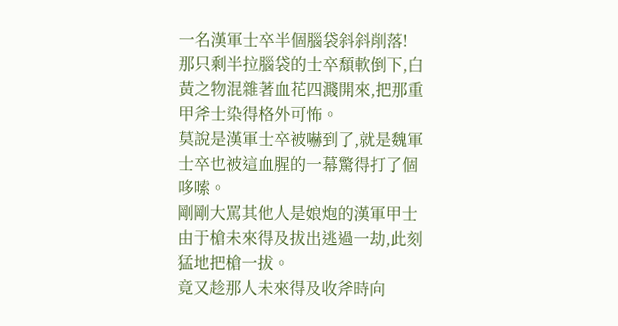一名漢軍士卒半個腦袋斜斜削落!
那只剩半拉腦袋的士卒頹軟倒下,白黃之物混雜著血花四濺開來,把那重甲斧士染得格外可怖。
莫說是漢軍士卒被嚇到了,就是魏軍士卒也被這血腥的一幕驚得打了個哆嗦。
剛剛大罵其他人是娘炮的漢軍甲士由于槍未來得及拔出逃過一劫,此刻猛地把槍一拔。
竟又趁那人未來得及收斧時向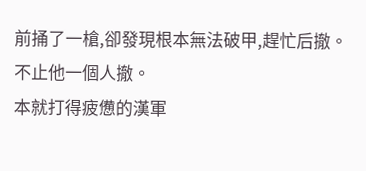前捅了一槍,卻發現根本無法破甲,趕忙后撤。
不止他一個人撤。
本就打得疲憊的漢軍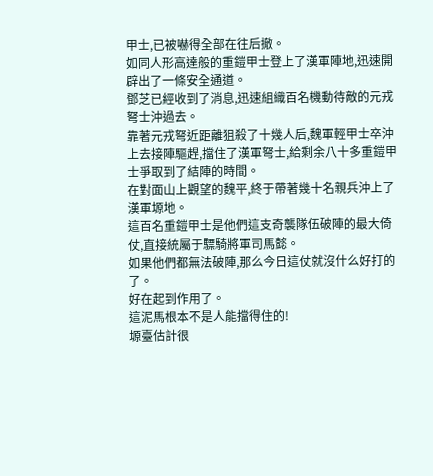甲士,已被嚇得全部在往后撤。
如同人形高達般的重鎧甲士登上了漢軍陣地,迅速開辟出了一條安全通道。
鄧芝已經收到了消息,迅速組織百名機動待敵的元戎弩士沖過去。
靠著元戎弩近距離狙殺了十幾人后,魏軍輕甲士卒沖上去接陣驅趕,擋住了漢軍弩士,給剩余八十多重鎧甲士爭取到了結陣的時間。
在對面山上觀望的魏平,終于帶著幾十名親兵沖上了漢軍塬地。
這百名重鎧甲士是他們這支奇襲隊伍破陣的最大倚仗,直接統屬于驃騎將軍司馬懿。
如果他們都無法破陣,那么今日這仗就沒什么好打的了。
好在起到作用了。
這泥馬根本不是人能擋得住的!
塬臺估計很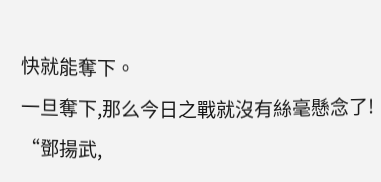快就能奪下。
一旦奪下,那么今日之戰就沒有絲毫懸念了!
“鄧揚武,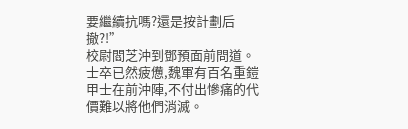要繼續抗嗎?還是按計劃后撤?!”
校尉閻芝沖到鄧預面前問道。
士卒已然疲憊,魏軍有百名重鎧甲士在前沖陣,不付出慘痛的代價難以將他們消滅。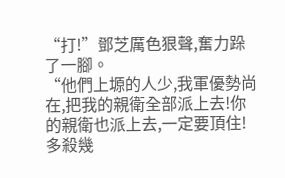“打!”鄧芝厲色狠聲,奮力跺了一腳。
“他們上塬的人少,我軍優勢尚在,把我的親衛全部派上去!你的親衛也派上去,一定要頂住!多殺幾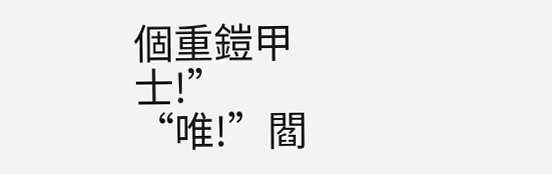個重鎧甲士!”
“唯!”閻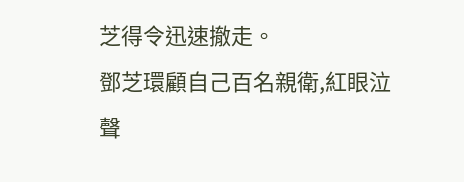芝得令迅速撤走。
鄧芝環顧自己百名親衛,紅眼泣聲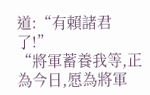道:“有賴諸君了!”
“將軍蓄養我等,正為今日,愿為將軍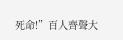死命!”百人齊聲大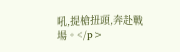吼,提槍扭頭,奔赴戰場。</p>